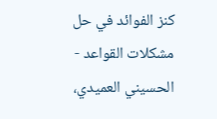كنز الفوائد في حل مشكلات القواعد - الحسيني العميدي،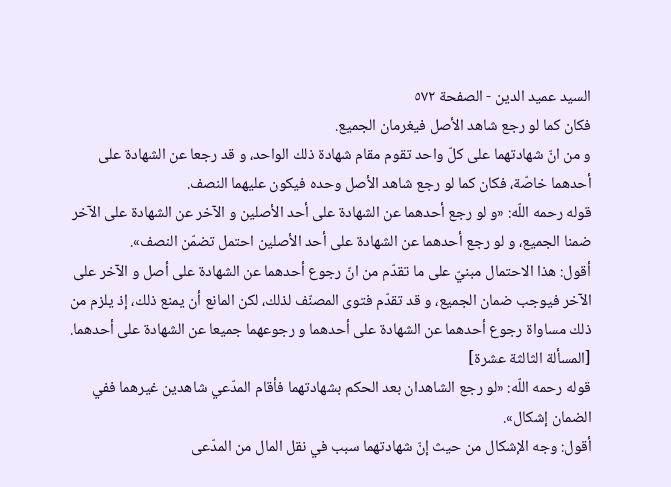السيد عميد الدين - الصفحة ٥٧٢
فكان كما لو رجع شاهد الأصل فيغرمان الجميع.
و من انّ شهادتهما على كلّ واحد تقوم مقام شهادة ذلك الواحد، و قد رجعا عن الشهادة على أحدهما خاصّة، فكان كما لو رجع شاهد الأصل وحده فيكون عليهما النصف.
قوله رحمه اللّه: «و لو رجع أحدهما عن الشهادة على أحد الأصلين و الآخر عن الشهادة على الآخر ضمنا الجميع، و لو رجع أحدهما عن الشهادة على أحد الأصلين احتمل تضمّن النصف».
أقول: هذا الاحتمال مبنيّ على ما تقدّم من انّ رجوع أحدهما عن الشهادة على أصل و الآخر على الآخر فيوجب ضمان الجميع، و قد تقدّم فتوى المصنّف لذلك، لكن المانع أن يمنع ذلك، إذ يلزم من ذلك مساواة رجوع أحدهما عن الشهادة على أحدهما و رجوعهما جميعا عن الشهادة على أحدهما.
[المسألة الثالثة عشرة]
قوله رحمه اللّه: «لو رجع الشاهدان بعد الحكم بشهادتهما فأقام المدّعي شاهدين غيرهما ففي الضمان إشكال».
أقول: وجه الإشكال من حيث إنّ شهادتهما سبب في نقل المال من المدّعى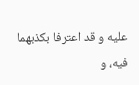عليه و قد اعترفا بكذبهما فيه، و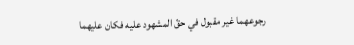رجوعهما غير مقبول في حقّ المشهود عليه فكان عليهما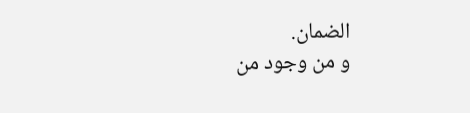الضمان.
و من وجود من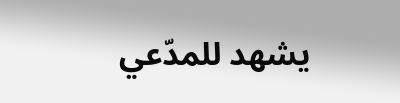يشهد للمدّعي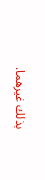بذلك غيرهما.